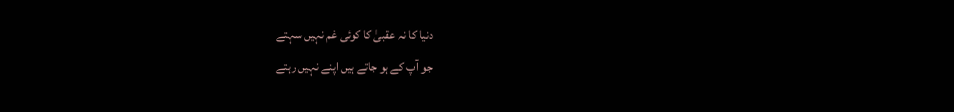دنیا کا نہ عقبیٰ کا کوئی غم نہیں سہتے
جو آپ کے ہو جاتے ہیں اپنے نہیں رہتے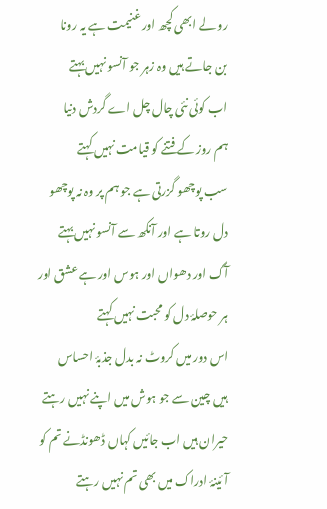رو لے ابھی کچھ اور غنیمت ہے یہ رونا
بن جاتے ہیں وہ زہر جو آنسو نہیں بہتے
اب کوئی نئی چال چل اے گردش دنیا
ہم روز کے فتنے کو قیامت نہیں کہتے
سب پوچھو گزرتی ہے جو ہم پر وہ نہ پوچھو
دل روتا ہے اور آنکھ سے آنسو نہیں بہتے
آگ اور دھواں اور ہوس اور ہے عشق اور
ہر حوصلۂ دل کو محبت نہیں کہتے
اس دور میں کروٹ نہ بدل جذبۂ احساس
ہیں چین سے جو ہوش میں اپنے نہیں رہتے
حیران ہیں اب جائیں کہاں ڈھونڈنے تم کو
آئینۂ ادراک میں بھی تم نہیں رہتے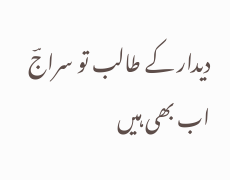دیدار کے طالب تو سراجؔ اب بھی ہیں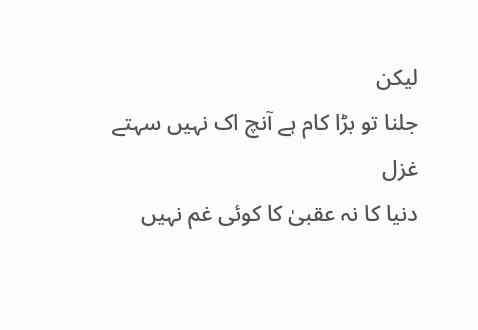لیکن
جلنا تو بڑا کام ہے آنچ اک نہیں سہتے
غزل
دنیا کا نہ عقبیٰ کا کوئی غم نہیں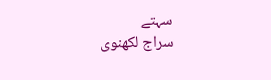سہتے
سراج لکھنوی